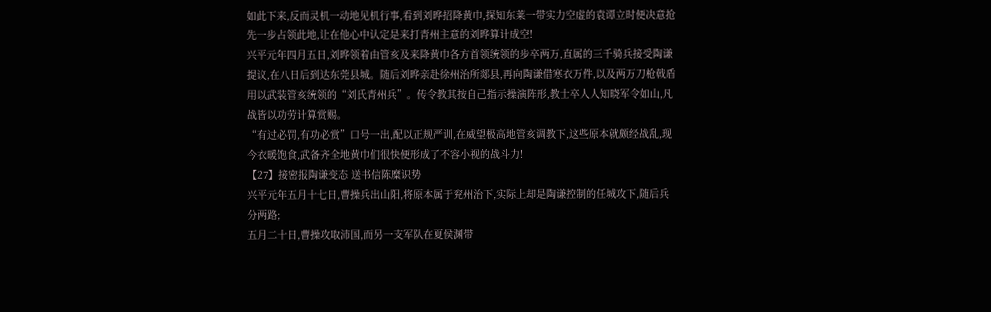如此下来,反而灵机一动地见机行事,看到刘晔招降黄巾,探知东莱一带实力空虚的袁谭立时便决意抢先一步占领此地,让在他心中认定是来打青州主意的刘晔算计成空!
兴平元年四月五日,刘晔领着由管亥及来降黄巾各方首领统领的步卒两万,直属的三千骑兵接受陶谦提议,在八日后到达东莞县城。随后刘晔亲赴徐州治所郯县,再向陶谦借寒衣万件,以及两万刀枪戟盾用以武装管亥统领的“刘氏青州兵”。传令教其按自己指示操演阵形,教士卒人人知晓军令如山,凡战皆以功劳计算赏赐。
“有过必罚,有功必赏”口号一出,配以正规严训,在威望极高地管亥调教下,这些原本就颇经战乱,现今衣暖饱食,武备齐全地黄巾们很快便形成了不容小视的战斗力!
【27】接密报陶谦变态 送书信陈糜识势
兴平元年五月十七日,曹操兵出山阳,将原本属于兖州治下,实际上却是陶谦控制的任城攻下,随后兵分两路;
五月二十日,曹操攻取沛国,而另一支军队在夏侯渊带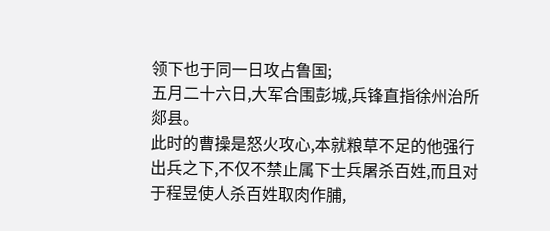领下也于同一日攻占鲁国;
五月二十六日,大军合围彭城,兵锋直指徐州治所郯县。
此时的曹操是怒火攻心,本就粮草不足的他强行出兵之下,不仅不禁止属下士兵屠杀百姓,而且对于程昱使人杀百姓取肉作脯,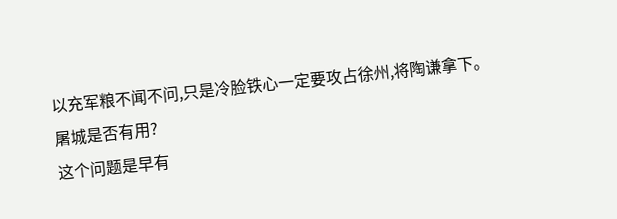以充军粮不闻不问,只是冷脸铁心一定要攻占徐州,将陶谦拿下。
屠城是否有用?
这个问题是早有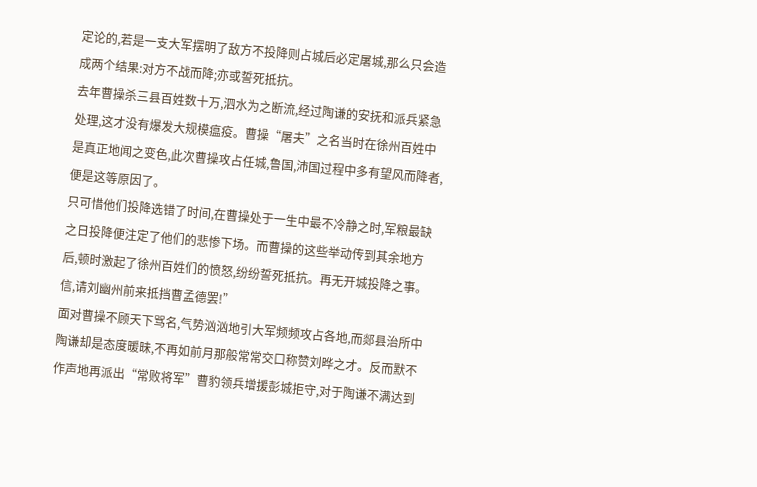定论的,若是一支大军摆明了敌方不投降则占城后必定屠城,那么只会造成两个结果:对方不战而降;亦或誓死抵抗。
去年曹操杀三县百姓数十万,泗水为之断流,经过陶谦的安抚和派兵紧急处理,这才没有爆发大规模瘟疫。曹操“屠夫”之名当时在徐州百姓中是真正地闻之变色,此次曹操攻占任城,鲁国,沛国过程中多有望风而降者,便是这等原因了。
只可惜他们投降选错了时间,在曹操处于一生中最不冷静之时,军粮最缺之日投降便注定了他们的悲惨下场。而曹操的这些举动传到其余地方后,顿时激起了徐州百姓们的愤怒,纷纷誓死抵抗。再无开城投降之事。信,请刘幽州前来抵挡曹孟德罢!”
面对曹操不顾天下骂名,气势汹汹地引大军频频攻占各地,而郯县治所中陶谦却是态度暖昧,不再如前月那般常常交口称赞刘晔之才。反而默不作声地再派出“常败将军”曹豹领兵增援彭城拒守,对于陶谦不满达到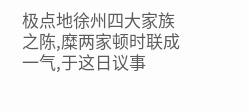极点地徐州四大家族之陈,糜两家顿时联成一气,于这日议事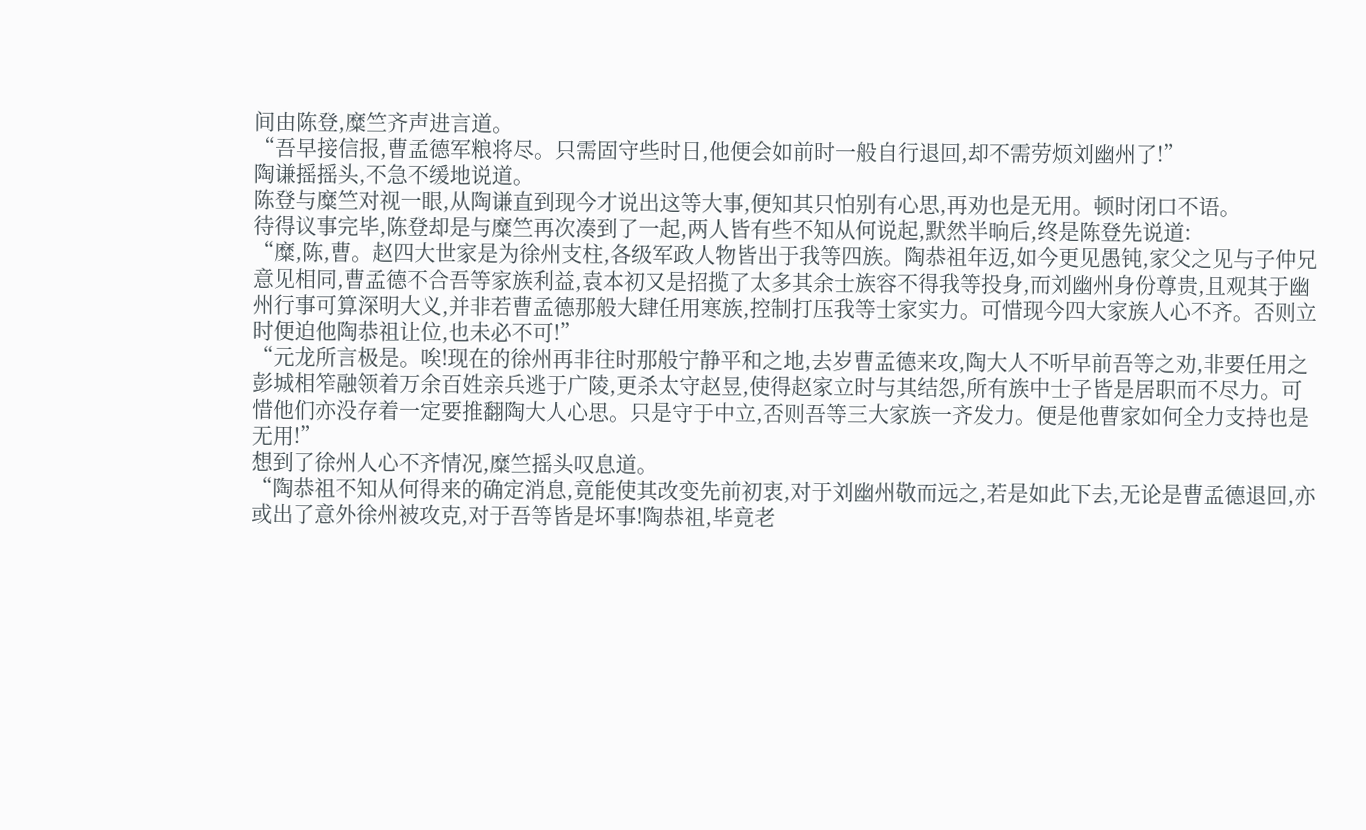间由陈登,糜竺齐声进言道。
“吾早接信报,曹孟德军粮将尽。只需固守些时日,他便会如前时一般自行退回,却不需劳烦刘幽州了!”
陶谦摇摇头,不急不缓地说道。
陈登与糜竺对视一眼,从陶谦直到现今才说出这等大事,便知其只怕别有心思,再劝也是无用。顿时闭口不语。
待得议事完毕,陈登却是与糜竺再次凑到了一起,两人皆有些不知从何说起,默然半晌后,终是陈登先说道:
“糜,陈,曹。赵四大世家是为徐州支柱,各级军政人物皆出于我等四族。陶恭祖年迈,如今更见愚钝,家父之见与子仲兄意见相同,曹孟德不合吾等家族利益,袁本初又是招揽了太多其余士族容不得我等投身,而刘幽州身份尊贵,且观其于幽州行事可算深明大义,并非若曹孟德那般大肆任用寒族,控制打压我等士家实力。可惜现今四大家族人心不齐。否则立时便迫他陶恭祖让位,也未必不可!”
“元龙所言极是。唉!现在的徐州再非往时那般宁静平和之地,去岁曹孟德来攻,陶大人不听早前吾等之劝,非要任用之彭城相笮融领着万余百姓亲兵逃于广陵,更杀太守赵昱,使得赵家立时与其结怨,所有族中士子皆是居职而不尽力。可惜他们亦没存着一定要推翻陶大人心思。只是守于中立,否则吾等三大家族一齐发力。便是他曹家如何全力支持也是无用!”
想到了徐州人心不齐情况,糜竺摇头叹息道。
“陶恭祖不知从何得来的确定消息,竟能使其改变先前初衷,对于刘幽州敬而远之,若是如此下去,无论是曹孟德退回,亦或出了意外徐州被攻克,对于吾等皆是坏事!陶恭祖,毕竟老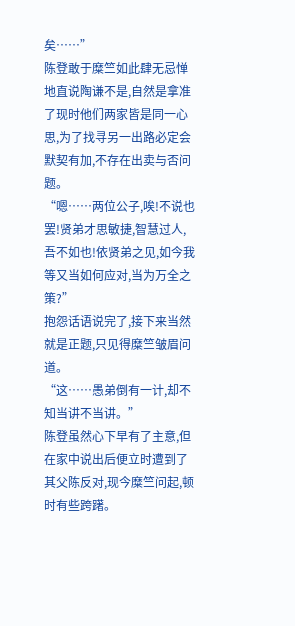矣……”
陈登敢于糜竺如此肆无忌惮地直说陶谦不是,自然是拿准了现时他们两家皆是同一心思,为了找寻另一出路必定会默契有加,不存在出卖与否问题。
“嗯……两位公子,唉!不说也罢!贤弟才思敏捷,智慧过人,吾不如也!依贤弟之见,如今我等又当如何应对,当为万全之策?”
抱怨话语说完了,接下来当然就是正题,只见得糜竺皱眉问道。
“这……愚弟倒有一计,却不知当讲不当讲。”
陈登虽然心下早有了主意,但在家中说出后便立时遭到了其父陈反对,现今糜竺问起,顿时有些跨躇。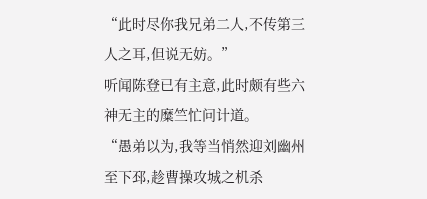“此时尽你我兄弟二人,不传第三人之耳,但说无妨。”
听闻陈登已有主意,此时颇有些六神无主的糜竺忙问计道。
“愚弟以为,我等当悄然迎刘幽州至下邳,趁曹操攻城之机杀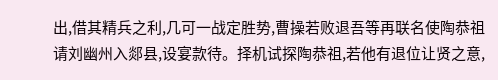出,借其精兵之利,几可一战定胜势,曹操若败退吾等再联名使陶恭祖请刘幽州入郯县,设宴款待。择机试探陶恭祖,若他有退位让贤之意,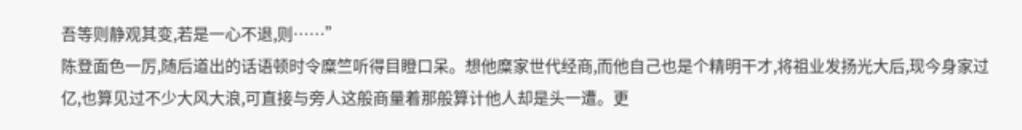吾等则静观其变,若是一心不退,则……”
陈登面色一厉,随后道出的话语顿时令糜竺听得目瞪口呆。想他糜家世代经商,而他自己也是个精明干才,将祖业发扬光大后,现今身家过亿,也算见过不少大风大浪,可直接与旁人这般商量着那般算计他人却是头一遭。更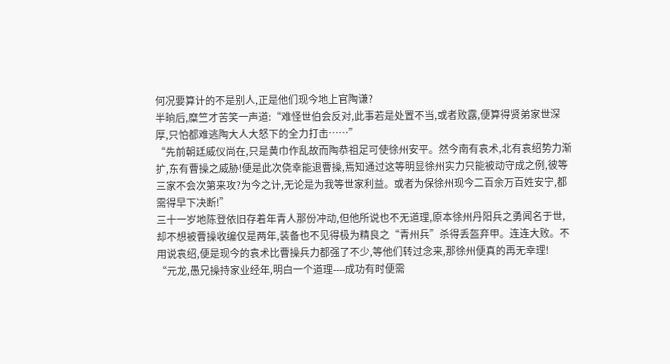何况要算计的不是别人,正是他们现今地上官陶谦?
半晌后,糜竺才苦笑一声道:“难怪世伯会反对,此事若是处置不当,或者败露,便算得贤弟家世深厚,只怕都难逃陶大人大怒下的全力打击……”
“先前朝廷威仪尚在,只是黄巾作乱故而陶恭祖足可使徐州安平。然今南有袁术,北有袁绍势力渐扩,东有曹操之威胁!便是此次侥幸能退曹操,焉知通过这等明显徐州实力只能被动守成之例,彼等三家不会次第来攻?为今之计,无论是为我等世家利益。或者为保徐州现今二百余万百姓安宁,都需得早下决断!”
三十一岁地陈登依旧存着年青人那份冲动,但他所说也不无道理,原本徐州丹阳兵之勇闻名于世,却不想被曹操收编仅是两年,装备也不见得极为精良之“青州兵”杀得丢盔弃甲。连连大败。不用说袁绍,便是现今的袁术比曹操兵力都强了不少,等他们转过念来,那徐州便真的再无幸理!
“元龙,愚兄操持家业经年,明白一个道理----成功有时便需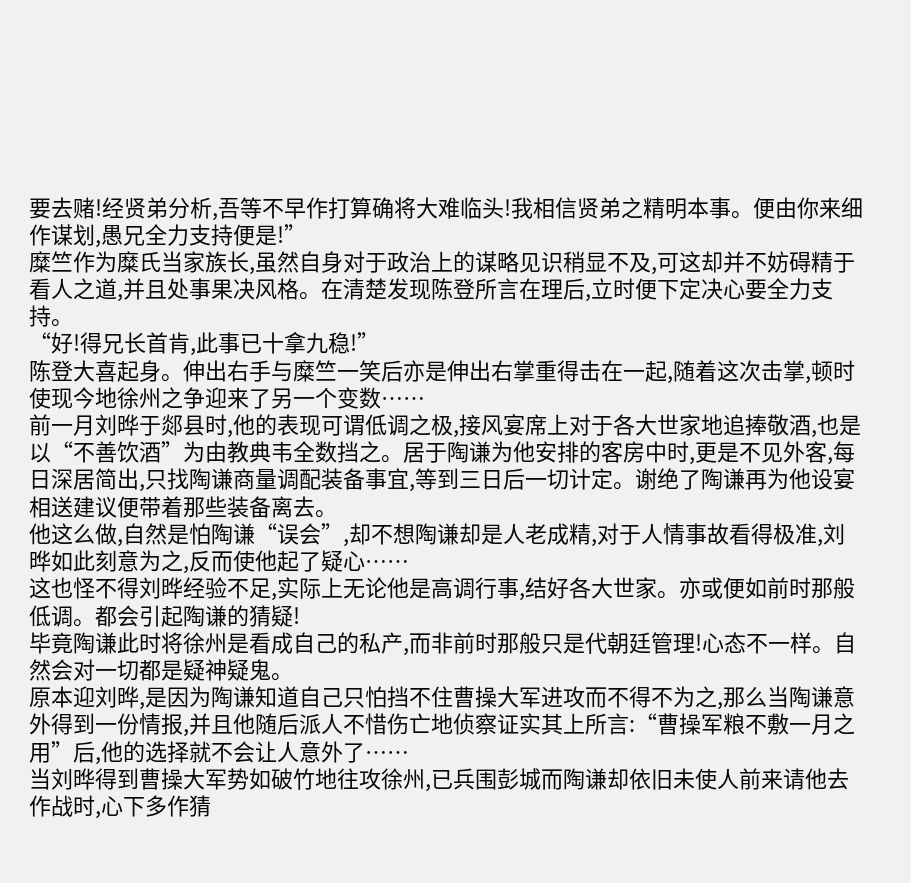要去赌!经贤弟分析,吾等不早作打算确将大难临头!我相信贤弟之精明本事。便由你来细作谋划,愚兄全力支持便是!”
糜竺作为糜氏当家族长,虽然自身对于政治上的谋略见识稍显不及,可这却并不妨碍精于看人之道,并且处事果决风格。在清楚发现陈登所言在理后,立时便下定决心要全力支持。
“好!得兄长首肯,此事已十拿九稳!”
陈登大喜起身。伸出右手与糜竺一笑后亦是伸出右掌重得击在一起,随着这次击掌,顿时使现今地徐州之争迎来了另一个变数……
前一月刘晔于郯县时,他的表现可谓低调之极,接风宴席上对于各大世家地追捧敬酒,也是以“不善饮酒”为由教典韦全数挡之。居于陶谦为他安排的客房中时,更是不见外客,每日深居简出,只找陶谦商量调配装备事宜,等到三日后一切计定。谢绝了陶谦再为他设宴相送建议便带着那些装备离去。
他这么做,自然是怕陶谦“误会”,却不想陶谦却是人老成精,对于人情事故看得极准,刘晔如此刻意为之,反而使他起了疑心……
这也怪不得刘晔经验不足,实际上无论他是高调行事,结好各大世家。亦或便如前时那般低调。都会引起陶谦的猜疑!
毕竟陶谦此时将徐州是看成自己的私产,而非前时那般只是代朝廷管理!心态不一样。自然会对一切都是疑神疑鬼。
原本迎刘晔,是因为陶谦知道自己只怕挡不住曹操大军进攻而不得不为之,那么当陶谦意外得到一份情报,并且他随后派人不惜伤亡地侦察证实其上所言:“曹操军粮不敷一月之用”后,他的选择就不会让人意外了……
当刘晔得到曹操大军势如破竹地往攻徐州,已兵围彭城而陶谦却依旧未使人前来请他去作战时,心下多作猜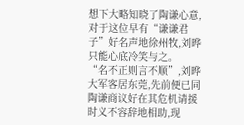想下大略知晓了陶谦心意,对于这位早有“谦谦君子”好名声地徐州牧,刘晔只能心底冷笑与之。
“名不正则言不顺”,刘晔大军客居东莞,先前便已同陶谦商议好在其危机请援时义不容辞地相助,现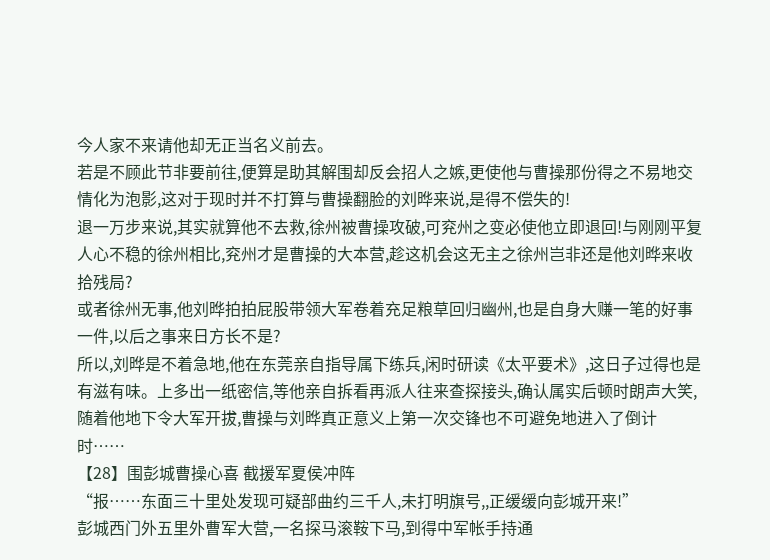今人家不来请他却无正当名义前去。
若是不顾此节非要前往,便算是助其解围却反会招人之嫉,更使他与曹操那份得之不易地交情化为泡影,这对于现时并不打算与曹操翻脸的刘晔来说,是得不偿失的!
退一万步来说,其实就算他不去救,徐州被曹操攻破,可兖州之变必使他立即退回!与刚刚平复人心不稳的徐州相比,兖州才是曹操的大本营,趁这机会这无主之徐州岂非还是他刘晔来收拾残局?
或者徐州无事,他刘晔拍拍屁股带领大军卷着充足粮草回归幽州,也是自身大赚一笔的好事一件,以后之事来日方长不是?
所以,刘晔是不着急地,他在东莞亲自指导属下练兵,闲时研读《太平要术》,这日子过得也是有滋有味。上多出一纸密信,等他亲自拆看再派人往来查探接头,确认属实后顿时朗声大笑,随着他地下令大军开拔,曹操与刘晔真正意义上第一次交锋也不可避免地进入了倒计时……
【28】围彭城曹操心喜 截援军夏侯冲阵
“报……东面三十里处发现可疑部曲约三千人,未打明旗号,,正缓缓向彭城开来!”
彭城西门外五里外曹军大营,一名探马滚鞍下马,到得中军帐手持通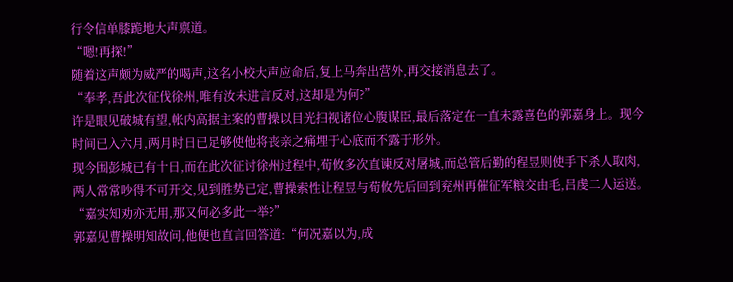行令信单膝跪地大声禀道。
“嗯!再探!”
随着这声颇为威严的喝声,这名小校大声应命后,复上马奔出营外,再交接消息去了。
“奉孝,吾此次征伐徐州,唯有汝未进言反对,这却是为何?”
许是眼见破城有望,帐内高据主案的曹操以目光扫视诸位心腹谋臣,最后落定在一直未露喜色的郭嘉身上。现今时间已入六月,两月时日已足够使他将丧亲之痛埋于心底而不露于形外。
现今围彭城已有十日,而在此次征讨徐州过程中,荀攸多次直谏反对屠城,而总管后勤的程昱则使手下杀人取肉,两人常常吵得不可开交,见到胜势已定,曹操索性让程昱与荀攸先后回到兖州再催征军粮交由毛,吕虔二人运送。
“嘉实知劝亦无用,那又何必多此一举?”
郭嘉见曹操明知故问,他便也直言回答道:“何况嘉以为,成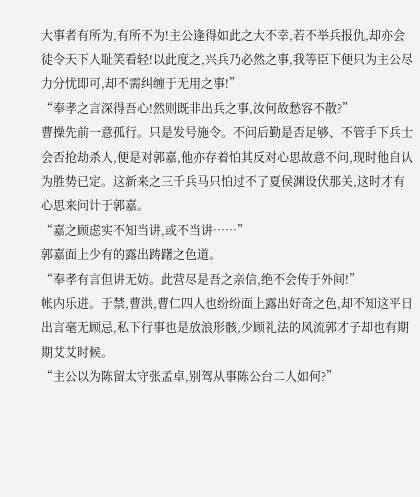大事者有所为,有所不为!主公逢得如此之大不幸,若不举兵报仇,却亦会徒令天下人耻笑看轻!以此度之,兴兵乃必然之事,我等臣下便只为主公尽力分忧即可,却不需纠缠于无用之事!”
“奉孝之言深得吾心!然则既非出兵之事,汝何故愁容不散?”
曹操先前一意孤行。只是发号施令。不问后勤是否足够、不管手下兵士会否抢劫杀人,便是对郭嘉,他亦存着怕其反对心思故意不问,现时他自认为胜势已定。这新来之三千兵马只怕过不了夏侯渊设伏那关,这时才有心思来问计于郭嘉。
“嘉之顾虑实不知当讲,或不当讲……”
郭嘉面上少有的露出踌躇之色道。
“奉孝有言但讲无妨。此营尽是吾之亲信,绝不会传于外间!”
帐内乐进。于禁,曹洪,曹仁四人也纷纷面上露出好奇之色,却不知这平日出言毫无顾忌,私下行事也是放浪形骸,少顾礼法的风流郭才子却也有期期艾艾时候。
“主公以为陈留太守张孟卓,别驾从事陈公台二人如何?”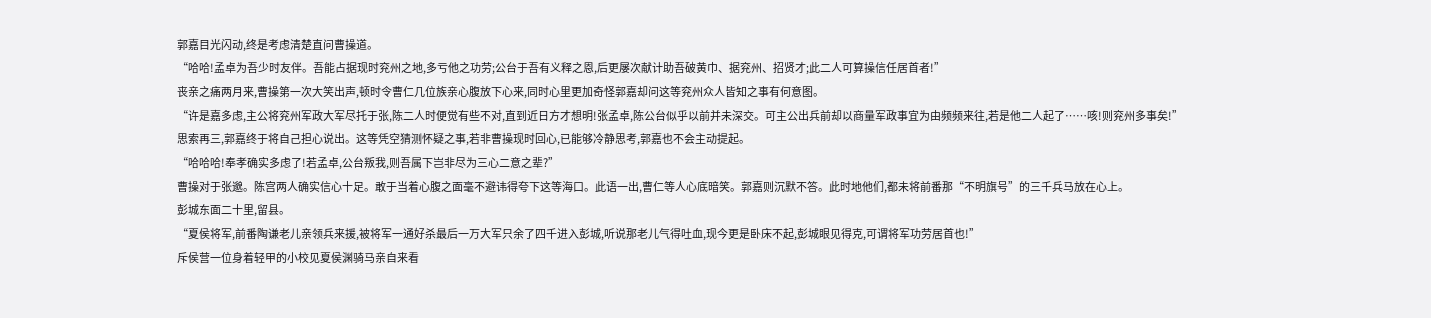郭嘉目光闪动,终是考虑清楚直问曹操道。
“哈哈!孟卓为吾少时友伴。吾能占据现时兖州之地,多亏他之功劳;公台于吾有义释之恩,后更屡次献计助吾破黄巾、据兖州、招贤才;此二人可算操信任居首者!”
丧亲之痛两月来,曹操第一次大笑出声,顿时令曹仁几位族亲心腹放下心来,同时心里更加奇怪郭嘉却问这等兖州众人皆知之事有何意图。
“许是嘉多虑,主公将兖州军政大军尽托于张,陈二人时便觉有些不对,直到近日方才想明!张孟卓,陈公台似乎以前并未深交。可主公出兵前却以商量军政事宜为由频频来往,若是他二人起了……咳!则兖州多事矣!”
思索再三,郭嘉终于将自己担心说出。这等凭空猜测怀疑之事,若非曹操现时回心,已能够冷静思考,郭嘉也不会主动提起。
“哈哈哈!奉孝确实多虑了!若孟卓,公台叛我,则吾属下岂非尽为三心二意之辈?”
曹操对于张邈。陈宫两人确实信心十足。敢于当着心腹之面毫不避讳得夸下这等海口。此语一出,曹仁等人心底暗笑。郭嘉则沉默不答。此时地他们,都未将前番那“不明旗号”的三千兵马放在心上。
彭城东面二十里,留县。
“夏侯将军,前番陶谦老儿亲领兵来援,被将军一通好杀最后一万大军只余了四千进入彭城,听说那老儿气得吐血,现今更是卧床不起,彭城眼见得克,可谓将军功劳居首也!”
斥侯营一位身着轻甲的小校见夏侯渊骑马亲自来看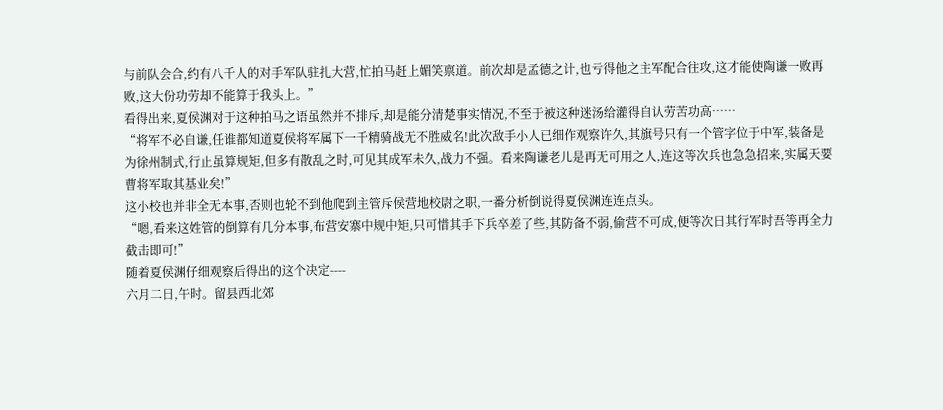与前队会合,约有八千人的对手军队驻扎大营,忙拍马赶上媚笑禀道。前次却是孟德之计,也亏得他之主军配合往攻,这才能使陶谦一败再败,这大份功劳却不能算于我头上。”
看得出来,夏侯渊对于这种拍马之语虽然并不排斥,却是能分清楚事实情况,不至于被这种迷汤给灌得自认劳苦功高……
“将军不必自谦,任谁都知道夏侯将军属下一千精骑战无不胜威名!此次敌手小人已细作观察许久,其旗号只有一个管字位于中军,装备是为徐州制式,行止虽算规矩,但多有散乱之时,可见其成军未久,战力不强。看来陶谦老儿是再无可用之人,连这等次兵也急急招来,实属天要曹将军取其基业矣!”
这小校也并非全无本事,否则也轮不到他爬到主管斥侯营地校尉之职,一番分析倒说得夏侯渊连连点头。
“嗯,看来这姓管的倒算有几分本事,布营安寨中规中矩,只可惜其手下兵卒差了些,其防备不弱,偷营不可成,便等次日其行军时吾等再全力截击即可!”
随着夏侯渊仔细观察后得出的这个决定----
六月二日,午时。留县西北郊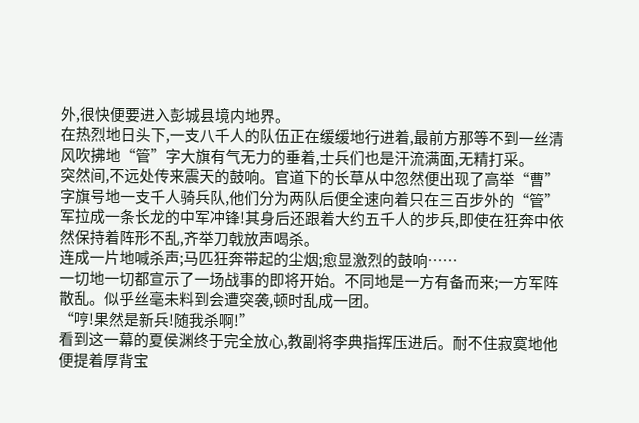外,很快便要进入彭城县境内地界。
在热烈地日头下,一支八千人的队伍正在缓缓地行进着,最前方那等不到一丝清风吹拂地“管”字大旗有气无力的垂着,士兵们也是汗流满面,无精打采。
突然间,不远处传来震天的鼓响。官道下的长草从中忽然便出现了高举“曹”字旗号地一支千人骑兵队,他们分为两队后便全速向着只在三百步外的“管”军拉成一条长龙的中军冲锋!其身后还跟着大约五千人的步兵,即使在狂奔中依然保持着阵形不乱,齐举刀戟放声喝杀。
连成一片地喊杀声;马匹狂奔带起的尘烟;愈显激烈的鼓响……
一切地一切都宣示了一场战事的即将开始。不同地是一方有备而来;一方军阵散乱。似乎丝毫未料到会遭突袭,顿时乱成一团。
“哼!果然是新兵!随我杀啊!”
看到这一幕的夏侯渊终于完全放心,教副将李典指挥压进后。耐不住寂寞地他便提着厚背宝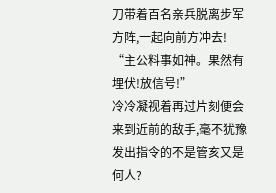刀带着百名亲兵脱离步军方阵,一起向前方冲去!
“主公料事如神。果然有埋伏!放信号!”
冷冷凝视着再过片刻便会来到近前的敌手,毫不犹豫发出指令的不是管亥又是何人?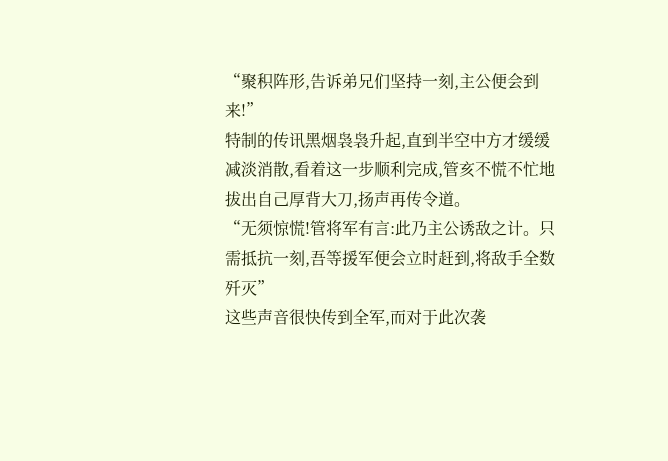“聚积阵形,告诉弟兄们坚持一刻,主公便会到来!”
特制的传讯黑烟袅袅升起,直到半空中方才缓缓减淡消散,看着这一步顺利完成,管亥不慌不忙地拔出自己厚背大刀,扬声再传令道。
“无须惊慌!管将军有言:此乃主公诱敌之计。只需抵抗一刻,吾等援军便会立时赶到,将敌手全数歼灭”
这些声音很快传到全军,而对于此次袭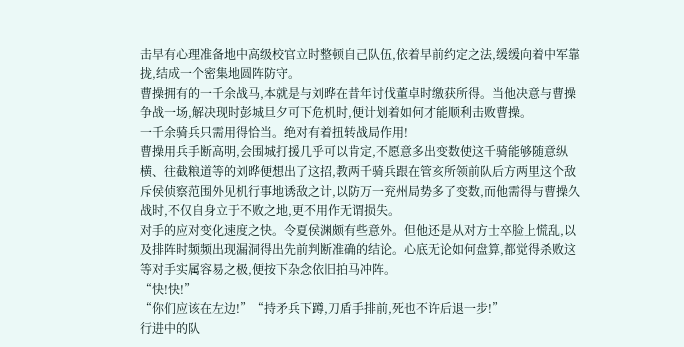击早有心理准备地中高级校官立时整顿自己队伍,依着早前约定之法,缓缓向着中军靠拢,结成一个密集地圆阵防守。
曹操拥有的一千余战马,本就是与刘晔在昔年讨伐董卓时缴获所得。当他决意与曹操争战一场,解决现时彭城旦夕可下危机时,便计划着如何才能顺利击败曹操。
一千余骑兵只需用得恰当。绝对有着扭转战局作用!
曹操用兵手断高明,会围城打援几乎可以肯定,不愿意多出变数使这千骑能够随意纵横、往截粮道等的刘晔便想出了这招,教两千骑兵跟在管亥所领前队后方两里这个敌斥侯侦察范围外见机行事地诱敌之计,以防万一兖州局势多了变数,而他需得与曹操久战时,不仅自身立于不败之地,更不用作无谓损失。
对手的应对变化速度之快。令夏侯渊颇有些意外。但他还是从对方士卒脸上慌乱,以及排阵时频频出现漏洞得出先前判断准确的结论。心底无论如何盘算,都觉得杀败这等对手实属容易之极,便按下杂念依旧拍马冲阵。
“快!快!”
“你们应该在左边!”“持矛兵下蹲,刀盾手排前,死也不许后退一步!”
行进中的队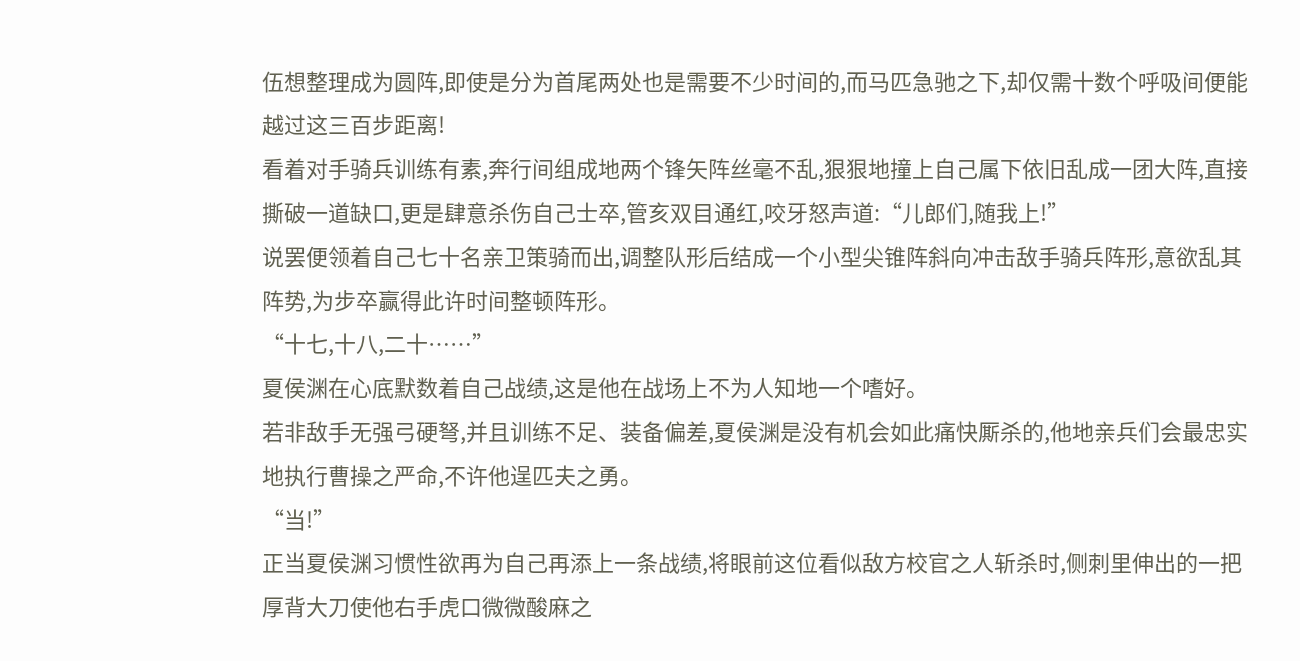伍想整理成为圆阵,即使是分为首尾两处也是需要不少时间的,而马匹急驰之下,却仅需十数个呼吸间便能越过这三百步距离!
看着对手骑兵训练有素,奔行间组成地两个锋矢阵丝毫不乱,狠狠地撞上自己属下依旧乱成一团大阵,直接撕破一道缺口,更是肆意杀伤自己士卒,管亥双目通红,咬牙怒声道:“儿郎们,随我上!”
说罢便领着自己七十名亲卫策骑而出,调整队形后结成一个小型尖锥阵斜向冲击敌手骑兵阵形,意欲乱其阵势,为步卒赢得此许时间整顿阵形。
“十七,十八,二十……”
夏侯渊在心底默数着自己战绩,这是他在战场上不为人知地一个嗜好。
若非敌手无强弓硬弩,并且训练不足、装备偏差,夏侯渊是没有机会如此痛快厮杀的,他地亲兵们会最忠实地执行曹操之严命,不许他逞匹夫之勇。
“当!”
正当夏侯渊习惯性欲再为自己再添上一条战绩,将眼前这位看似敌方校官之人斩杀时,侧刺里伸出的一把厚背大刀使他右手虎口微微酸麻之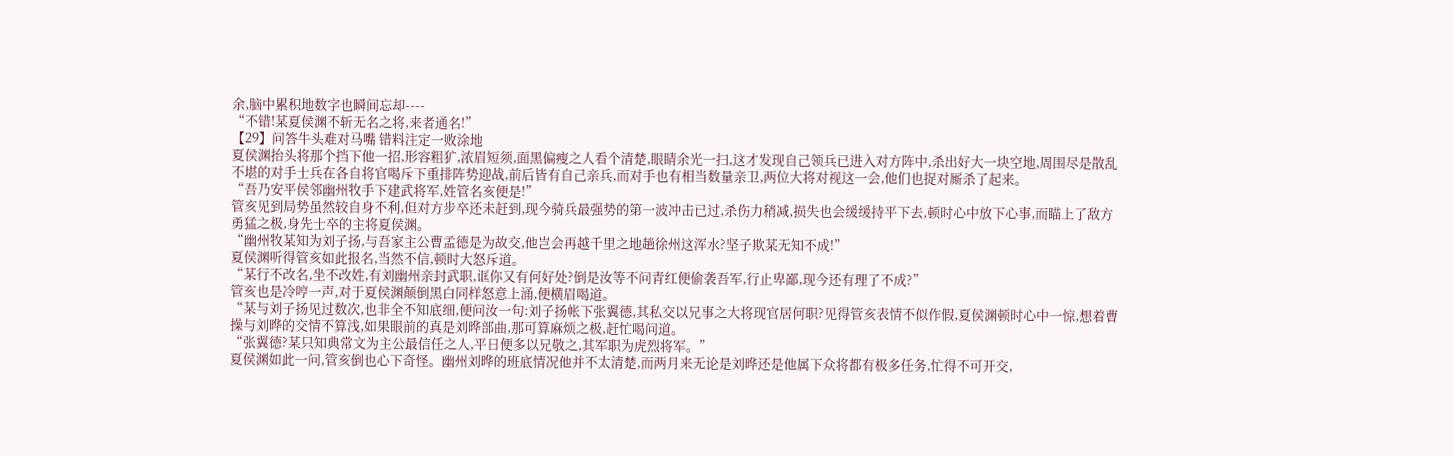余,脑中累积地数字也瞬间忘却----
“不错!某夏侯渊不斩无名之将,来者通名!”
【29】问答牛头难对马嘴 错料注定一败涂地
夏侯渊抬头将那个挡下他一招,形容粗犷,浓眉短须,面黑偏瘦之人看个清楚,眼睛余光一扫,这才发现自己领兵已进入对方阵中,杀出好大一块空地,周围尽是散乱不堪的对手士兵在各自将官喝斥下重排阵势迎战,前后皆有自己亲兵,而对手也有相当数量亲卫,两位大将对视这一会,他们也捉对厮杀了起来。
“吾乃安平侯邻幽州牧手下建武将军,姓管名亥便是!”
管亥见到局势虽然较自身不利,但对方步卒还未赶到,现今骑兵最强势的第一波冲击已过,杀伤力稍减,损失也会缓缓持平下去,顿时心中放下心事,而瞄上了敌方勇猛之极,身先士卒的主将夏侯渊。
“幽州牧某知为刘子扬,与吾家主公曹孟德是为故交,他岂会再越千里之地趟徐州这浑水?坚子欺某无知不成!”
夏侯渊听得管亥如此报名,当然不信,顿时大怒斥道。
“某行不改名,坐不改姓,有刘幽州亲封武职,诓你又有何好处?倒是汝等不问青红便偷袭吾军,行止卑鄙,现今还有理了不成?”
管亥也是冷哼一声,对于夏侯渊颠倒黑白同样怒意上涌,便横眉喝道。
“某与刘子扬见过数次,也非全不知底细,便问汝一句:刘子扬帐下张翼德,其私交以兄事之大将现官居何职?见得管亥表情不似作假,夏侯渊顿时心中一惊,想着曹操与刘晔的交情不算浅,如果眼前的真是刘晔部曲,那可算麻烦之极,赶忙喝问道。
“张翼德?某只知典常文为主公最信任之人,平日便多以兄敬之,其军职为虎烈将军。”
夏侯渊如此一问,管亥倒也心下奇怪。幽州刘晔的班底情况他并不太清楚,而两月来无论是刘晔还是他属下众将都有极多任务,忙得不可开交,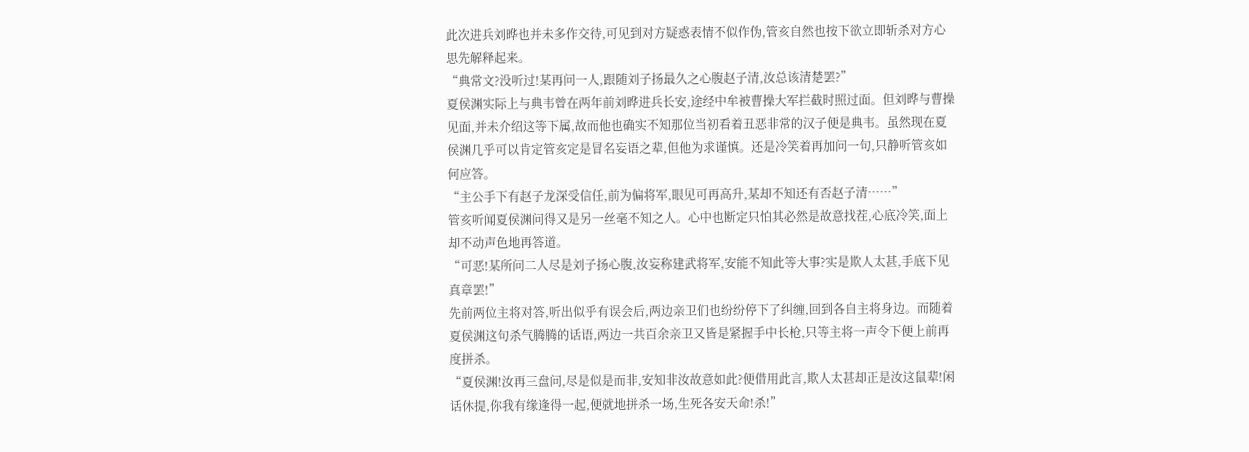此次进兵刘晔也并未多作交待,可见到对方疑惑表情不似作伪,管亥自然也按下欲立即斩杀对方心思先解释起来。
“典常文?没听过!某再问一人,跟随刘子扬最久之心腹赵子清,汝总该清楚罢?”
夏侯渊实际上与典韦曾在两年前刘晔进兵长安,途经中牟被曹操大军拦截时照过面。但刘晔与曹操见面,并未介绍这等下属,故而他也确实不知那位当初看着丑恶非常的汉子便是典韦。虽然现在夏侯渊几乎可以肯定管亥定是冒名妄语之辈,但他为求谨慎。还是冷笑着再加问一句,只静听管亥如何应答。
“主公手下有赵子龙深受信任,前为偏将军,眼见可再高升,某却不知还有否赵子清……”
管亥听闻夏侯渊问得又是另一丝毫不知之人。心中也断定只怕其必然是故意找茬,心底冷笑,面上却不动声色地再答道。
“可恶!某所问二人尽是刘子扬心腹,汝妄称建武将军,安能不知此等大事?实是欺人太甚,手底下见真章罢!”
先前两位主将对答,听出似乎有误会后,两边亲卫们也纷纷停下了纠缠,回到各自主将身边。而随着夏侯渊这句杀气腾腾的话语,两边一共百余亲卫又皆是紧握手中长枪,只等主将一声令下便上前再度拼杀。
“夏侯渊!汝再三盘问,尽是似是而非,安知非汝故意如此?便借用此言,欺人太甚却正是汝这鼠辈!闲话休提,你我有缘逢得一起,便就地拼杀一场,生死各安天命!杀!”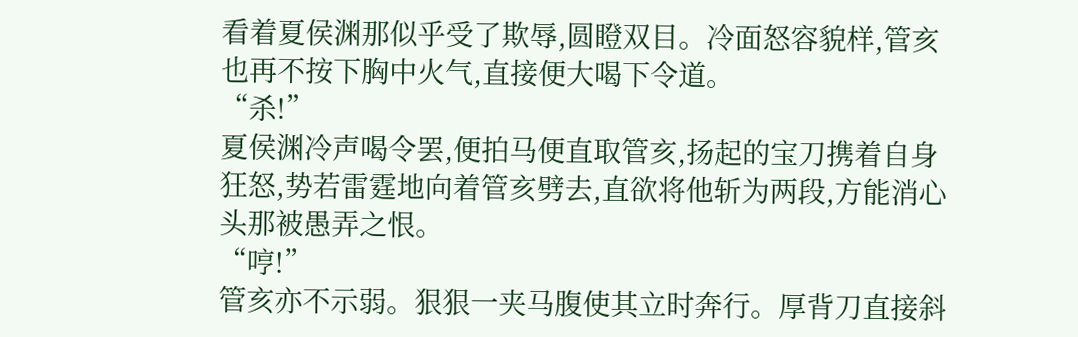看着夏侯渊那似乎受了欺辱,圆瞪双目。冷面怒容貌样,管亥也再不按下胸中火气,直接便大喝下令道。
“杀!”
夏侯渊冷声喝令罢,便拍马便直取管亥,扬起的宝刀携着自身狂怒,势若雷霆地向着管亥劈去,直欲将他斩为两段,方能消心头那被愚弄之恨。
“哼!”
管亥亦不示弱。狠狠一夹马腹使其立时奔行。厚背刀直接斜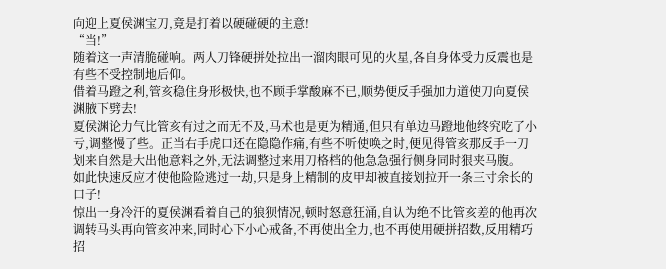向迎上夏侯渊宝刀,竟是打着以硬碰硬的主意!
“当!”
随着这一声清脆碰响。两人刀锋硬拼处拉出一溜肉眼可见的火星,各自身体受力反震也是有些不受控制地后仰。
借着马蹬之利,管亥稳住身形极快,也不顾手掌酸麻不已,顺势便反手强加力道使刀向夏侯渊腋下劈去!
夏侯渊论力气比管亥有过之而无不及,马术也是更为精通,但只有单边马蹬地他终究吃了小亏,调整慢了些。正当右手虎口还在隐隐作痛,有些不听使唤之时,便见得管亥那反手一刀划来自然是大出他意料之外,无法调整过来用刀格档的他急急强行侧身同时狠夹马腹。
如此快速反应才使他险险逃过一劫,只是身上精制的皮甲却被直接划拉开一条三寸余长的口子!
惊出一身冷汗的夏侯渊看着自己的狼狈情况,顿时怒意狂涌,自认为绝不比管亥差的他再次调转马头再向管亥冲来,同时心下小心戒备,不再使出全力,也不再使用硬拼招数,反用精巧招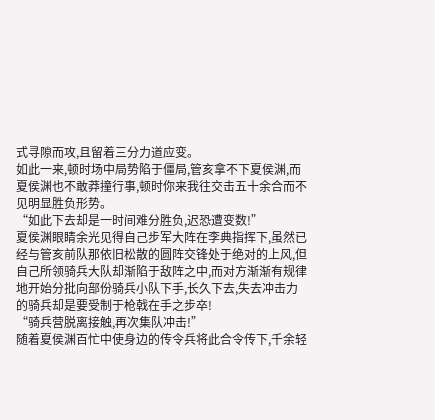式寻隙而攻,且留着三分力道应变。
如此一来,顿时场中局势陷于僵局,管亥拿不下夏侯渊,而夏侯渊也不敢莽撞行事,顿时你来我往交击五十余合而不见明显胜负形势。
“如此下去却是一时间难分胜负,迟恐遭变数!”
夏侯渊眼睛余光见得自己步军大阵在李典指挥下,虽然已经与管亥前队那依旧松散的圆阵交锋处于绝对的上风,但自己所领骑兵大队却渐陷于敌阵之中,而对方渐渐有规律地开始分批向部份骑兵小队下手,长久下去,失去冲击力的骑兵却是要受制于枪戟在手之步卒!
“骑兵营脱离接触,再次集队冲击!”
随着夏侯渊百忙中使身边的传令兵将此合令传下,千余轻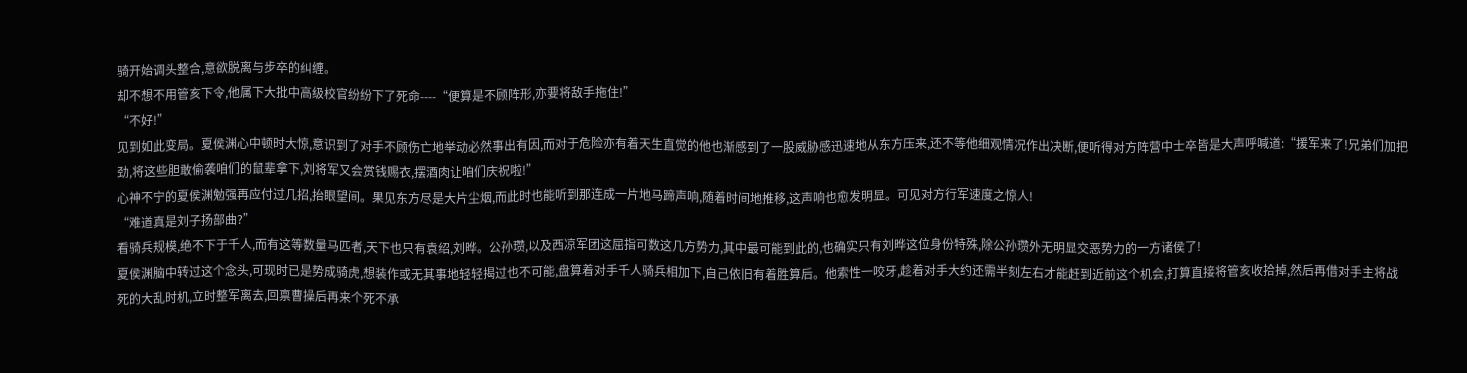骑开始调头整合,意欲脱离与步卒的纠缠。
却不想不用管亥下令,他属下大批中高级校官纷纷下了死命----“便算是不顾阵形,亦要将敌手拖住!”
“不好!”
见到如此变局。夏侯渊心中顿时大惊,意识到了对手不顾伤亡地举动必然事出有因,而对于危险亦有着天生直觉的他也渐感到了一股威胁感迅速地从东方压来,还不等他细观情况作出决断,便听得对方阵营中士卒皆是大声呼喊道:“援军来了!兄弟们加把劲,将这些胆敢偷袭咱们的鼠辈拿下,刘将军又会赏钱赐衣,摆酒肉让咱们庆祝啦!”
心神不宁的夏侯渊勉强再应付过几招,抬眼望间。果见东方尽是大片尘烟,而此时也能听到那连成一片地马蹄声响,随着时间地推移,这声响也愈发明显。可见对方行军速度之惊人!
“难道真是刘子扬部曲?”
看骑兵规模,绝不下于千人,而有这等数量马匹者,天下也只有袁绍,刘晔。公孙瓒,以及西凉军团这屈指可数这几方势力,其中最可能到此的,也确实只有刘晔这位身份特殊,除公孙瓒外无明显交恶势力的一方诸侯了!
夏侯渊脑中转过这个念头,可现时已是势成骑虎,想装作或无其事地轻轻揭过也不可能,盘算着对手千人骑兵相加下,自己依旧有着胜算后。他索性一咬牙,趁着对手大约还需半刻左右才能赶到近前这个机会,打算直接将管亥收拾掉,然后再借对手主将战死的大乱时机,立时整军离去,回禀曹操后再来个死不承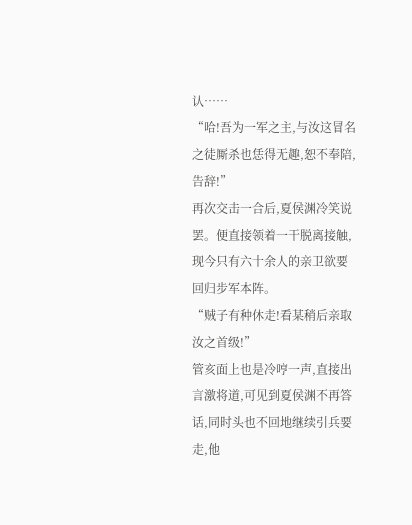认……
“哈!吾为一军之主,与汝这冒名之徒厮杀也恁得无趣,恕不奉陪,告辞!”
再次交击一合后,夏侯渊冷笑说罢。便直接领着一干脱离接触,现今只有六十余人的亲卫欲要回归步军本阵。
“贼子有种休走!看某稍后亲取汝之首级!”
管亥面上也是冷哼一声,直接出言激将道,可见到夏侯渊不再答话,同时头也不回地继续引兵要走,他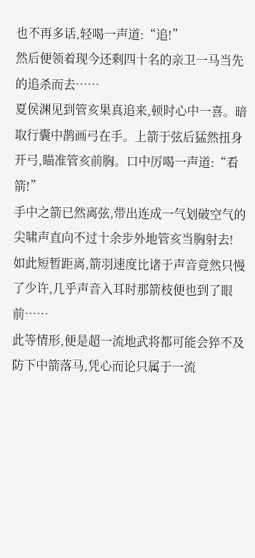也不再多话,轻喝一声道:“追!”
然后便领着现今还剩四十名的亲卫一马当先的追杀而去……
夏侯渊见到管亥果真追来,顿时心中一喜。暗取行囊中鹊画弓在手。上箭于弦后猛然扭身开弓,瞄准管亥前胸。口中厉喝一声道:“看箭!”
手中之箭已然离弦,带出连成一气划破空气的尖啸声直向不过十余步外地管亥当胸射去!
如此短暂距离,箭羽速度比诸于声音竟然只慢了少许,几乎声音入耳时那箭枝便也到了眼前……
此等情形,便是超一流地武将都可能会猝不及防下中箭落马,凭心而论只属于一流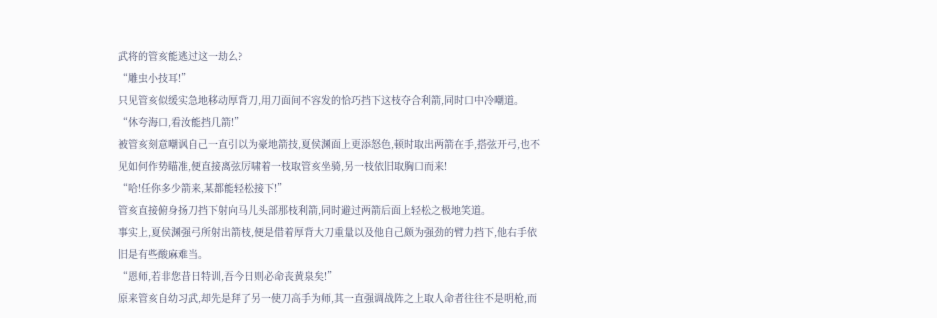武将的管亥能逃过这一劫么?
“雕虫小技耳!”
只见管亥似缓实急地移动厚背刀,用刀面间不容发的恰巧挡下这枝夺合利箭,同时口中冷嘲道。
“休夸海口,看汝能挡几箭!”
被管亥刻意嘲讽自己一直引以为豪地箭技,夏侯渊面上更添怒色,顿时取出两箭在手,搭弦开弓,也不见如何作势瞄准,便直接离弦厉啸着一枝取管亥坐骑,另一枝依旧取胸口而来!
“哈!任你多少箭来,某都能轻松接下!”
管亥直接俯身扬刀挡下射向马儿头部那枝利箭,同时避过两箭后面上轻松之极地笑道。
事实上,夏侯渊强弓所射出箭枝,便是借着厚背大刀重量以及他自己颇为强劲的臂力挡下,他右手依旧是有些酸麻难当。
“恩师,若非您昔日特训,吾今日则必命丧黄泉矣!”
原来管亥自幼习武,却先是拜了另一使刀高手为师,其一直强调战阵之上取人命者往往不是明枪,而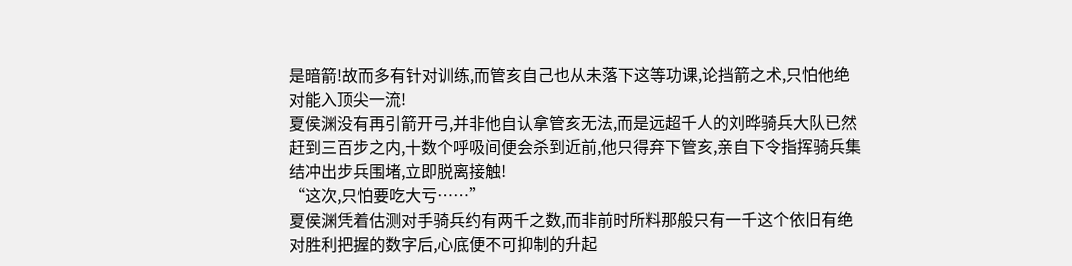是暗箭!故而多有针对训练,而管亥自己也从未落下这等功课,论挡箭之术,只怕他绝对能入顶尖一流!
夏侯渊没有再引箭开弓,并非他自认拿管亥无法,而是远超千人的刘晔骑兵大队已然赶到三百步之内,十数个呼吸间便会杀到近前,他只得弃下管亥,亲自下令指挥骑兵集结冲出步兵围堵,立即脱离接触!
“这次,只怕要吃大亏……”
夏侯渊凭着估测对手骑兵约有两千之数,而非前时所料那般只有一千这个依旧有绝对胜利把握的数字后,心底便不可抑制的升起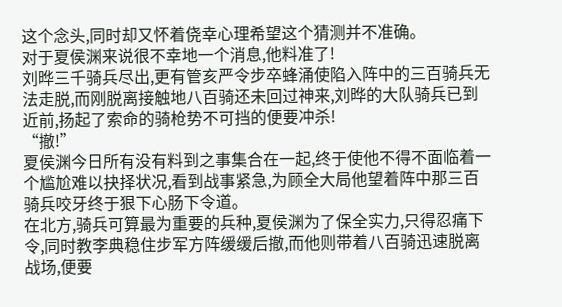这个念头,同时却又怀着侥幸心理希望这个猜测并不准确。
对于夏侯渊来说很不幸地一个消息,他料准了!
刘晔三千骑兵尽出,更有管亥严令步卒蜂涌使陷入阵中的三百骑兵无法走脱,而刚脱离接触地八百骑还未回过神来,刘晔的大队骑兵已到近前,扬起了索命的骑枪势不可挡的便要冲杀!
“撤!”
夏侯渊今日所有没有料到之事集合在一起,终于使他不得不面临着一个尴尬难以抉择状况,看到战事紧急,为顾全大局他望着阵中那三百骑兵咬牙终于狠下心肠下令道。
在北方,骑兵可算最为重要的兵种,夏侯渊为了保全实力,只得忍痛下令,同时教李典稳住步军方阵缓缓后撤,而他则带着八百骑迅速脱离战场,便要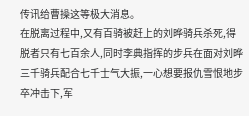传讯给曹操这等极大消息。
在脱离过程中,又有百骑被赶上的刘晔骑兵杀死,得脱者只有七百余人,同时李典指挥的步兵在面对刘晔三千骑兵配合七千士气大振,一心想要报仇雪恨地步卒冲击下,军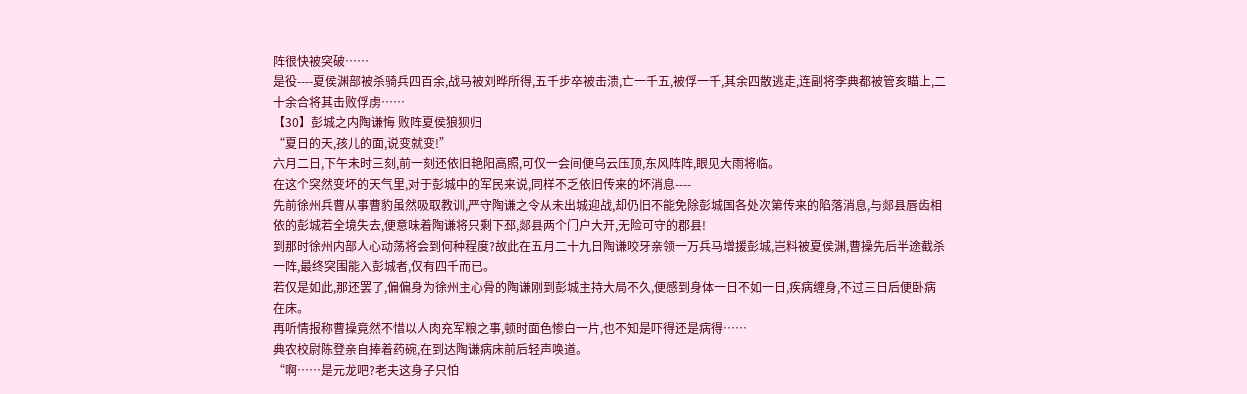阵很快被突破……
是役----夏侯渊部被杀骑兵四百余,战马被刘晔所得,五千步卒被击溃,亡一千五,被俘一千,其余四散逃走,连副将李典都被管亥瞄上,二十余合将其击败俘虏……
【30】彭城之内陶谦悔 败阵夏侯狼狈归
“夏日的天,孩儿的面,说变就变!”
六月二日,下午未时三刻,前一刻还依旧艳阳高照,可仅一会间便乌云压顶,东风阵阵,眼见大雨将临。
在这个突然变坏的天气里,对于彭城中的军民来说,同样不乏依旧传来的坏消息----
先前徐州兵曹从事曹豹虽然吸取教训,严守陶谦之令从未出城迎战,却仍旧不能免除彭城国各处次第传来的陷落消息,与郯县唇齿相依的彭城若全境失去,便意味着陶谦将只剩下邳,郯县两个门户大开,无险可守的郡县!
到那时徐州内部人心动荡将会到何种程度?故此在五月二十九日陶谦咬牙亲领一万兵马增援彭城,岂料被夏侯渊,曹操先后半途截杀一阵,最终突围能入彭城者,仅有四千而已。
若仅是如此,那还罢了,偏偏身为徐州主心骨的陶谦刚到彭城主持大局不久,便感到身体一日不如一日,疾病缠身,不过三日后便卧病在床。
再听情报称曹操竟然不惜以人肉充军粮之事,顿时面色惨白一片,也不知是吓得还是病得……
典农校尉陈登亲自捧着药碗,在到达陶谦病床前后轻声唤道。
“啊……是元龙吧?老夫这身子只怕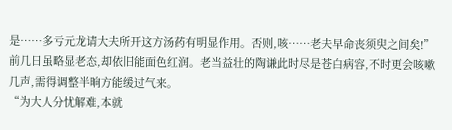是……多亏元龙请大夫所开这方汤药有明显作用。否则,咳……老夫早命丧须臾之间矣!”
前几日虽略显老态,却依旧能面色红润。老当益壮的陶谦此时尽是苍白病容,不时更会咳嗽几声,需得调整半晌方能缓过气来。
“为大人分忧解难,本就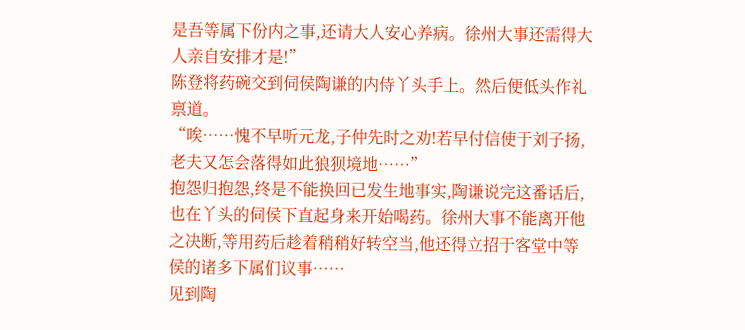是吾等属下份内之事,还请大人安心养病。徐州大事还需得大人亲自安排才是!”
陈登将药碗交到伺侯陶谦的内侍丫头手上。然后便低头作礼禀道。
“唉……愧不早听元龙,子仲先时之劝!若早付信使于刘子扬,老夫又怎会落得如此狼狈境地……”
抱怨归抱怨,终是不能换回已发生地事实,陶谦说完这番话后,也在丫头的伺侯下直起身来开始喝药。徐州大事不能离开他之决断,等用药后趁着稍稍好转空当,他还得立招于客堂中等侯的诸多下属们议事……
见到陶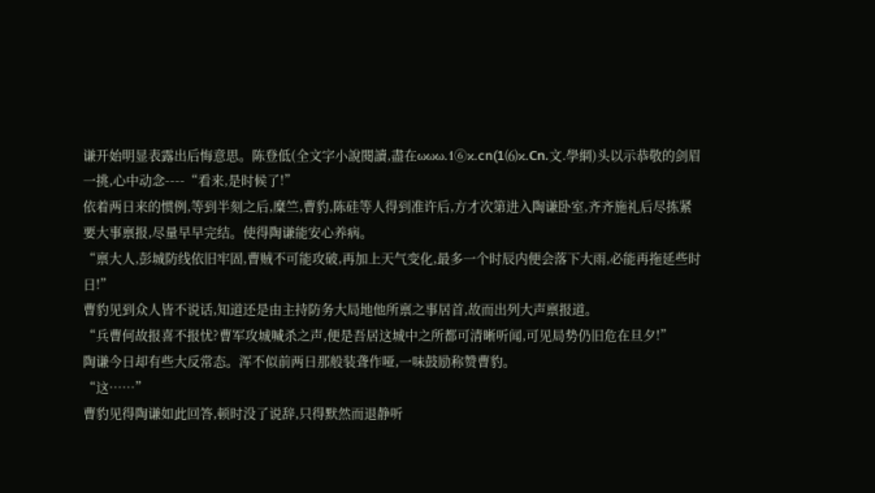谦开始明显表露出后悔意思。陈登低(全文字小說閱讀,盡在ωωω.1⑥κ.cn(1⑹κ.Сn.文.學網)头以示恭敬的剑眉一挑,心中动念----“看来,是时候了!”
依着两日来的惯例,等到半刻之后,糜竺,曹豹,陈硅等人得到准许后,方才次第进入陶谦卧室,齐齐施礼后尽拣紧要大事禀报,尽量早早完结。使得陶谦能安心养病。
“禀大人,彭城防线依旧牢固,曹贼不可能攻破,再加上天气变化,最多一个时辰内便会落下大雨,必能再拖延些时日!”
曹豹见到众人皆不说话,知道还是由主持防务大局地他所禀之事居首,故而出列大声禀报道。
“兵曹何故报喜不报忧?曹军攻城喊杀之声,便是吾居这城中之所都可清晰听闻,可见局势仍旧危在旦夕!”
陶谦今日却有些大反常态。浑不似前两日那般装聋作哑,一味鼓励称赞曹豹。
“这……”
曹豹见得陶谦如此回答,顿时没了说辞,只得默然而退静听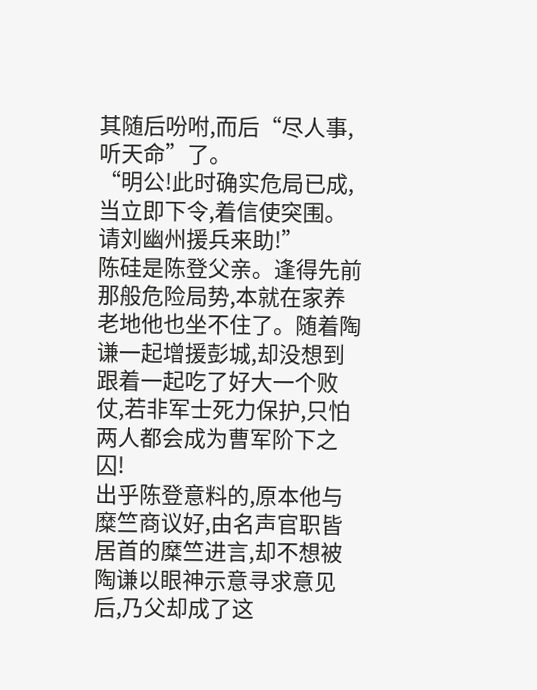其随后吩咐,而后“尽人事,听天命”了。
“明公!此时确实危局已成,当立即下令,着信使突围。请刘幽州援兵来助!”
陈硅是陈登父亲。逢得先前那般危险局势,本就在家养老地他也坐不住了。随着陶谦一起增援彭城,却没想到跟着一起吃了好大一个败仗,若非军士死力保护,只怕两人都会成为曹军阶下之囚!
出乎陈登意料的,原本他与糜竺商议好,由名声官职皆居首的糜竺进言,却不想被陶谦以眼神示意寻求意见后,乃父却成了这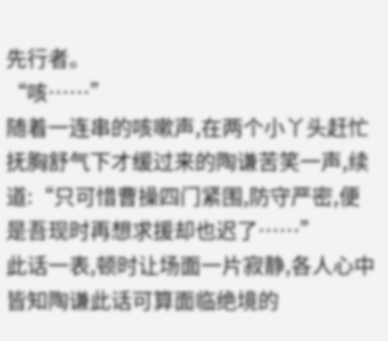先行者。
“咳……”
随着一连串的咳嗽声,在两个小丫头赶忙抚胸舒气下才缓过来的陶谦苦笑一声,续道:“只可惜曹操四门紧围,防守严密,便是吾现时再想求援却也迟了……”
此话一表,顿时让场面一片寂静,各人心中皆知陶谦此话可算面临绝境的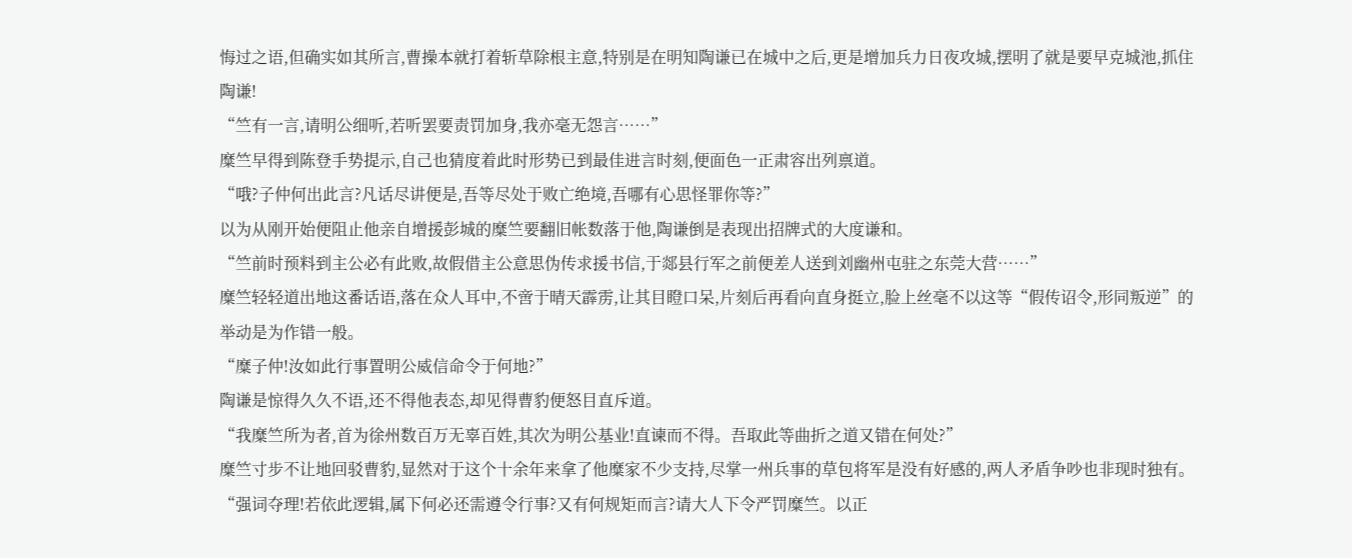悔过之语,但确实如其所言,曹操本就打着斩草除根主意,特别是在明知陶谦已在城中之后,更是增加兵力日夜攻城,摆明了就是要早克城池,抓住陶谦!
“竺有一言,请明公细听,若听罢要责罚加身,我亦毫无怨言……”
糜竺早得到陈登手势提示,自己也猜度着此时形势已到最佳进言时刻,便面色一正肃容出列禀道。
“哦?子仲何出此言?凡话尽讲便是,吾等尽处于败亡绝境,吾哪有心思怪罪你等?”
以为从刚开始便阻止他亲自增援彭城的糜竺要翻旧帐数落于他,陶谦倒是表现出招牌式的大度谦和。
“竺前时预料到主公必有此败,故假借主公意思伪传求援书信,于郯县行军之前便差人送到刘幽州屯驻之东莞大营……”
糜竺轻轻道出地这番话语,落在众人耳中,不啻于晴天霹雳,让其目瞪口呆,片刻后再看向直身挺立,脸上丝毫不以这等“假传诏令,形同叛逆”的举动是为作错一般。
“糜子仲!汝如此行事置明公威信命令于何地?”
陶谦是惊得久久不语,还不得他表态,却见得曹豹便怒目直斥道。
“我糜竺所为者,首为徐州数百万无辜百姓,其次为明公基业!直谏而不得。吾取此等曲折之道又错在何处?”
糜竺寸步不让地回驳曹豹,显然对于这个十余年来拿了他糜家不少支持,尽掌一州兵事的草包将军是没有好感的,两人矛盾争吵也非现时独有。
“强词夺理!若依此逻辑,属下何必还需遵令行事?又有何规矩而言?请大人下令严罚糜竺。以正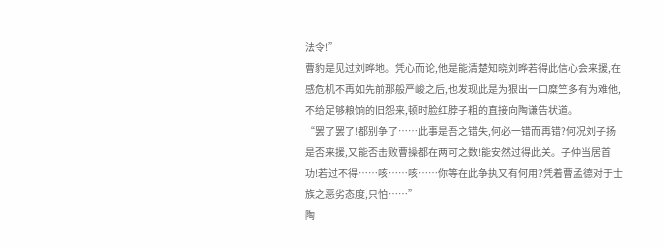法令!”
曹豹是见过刘晔地。凭心而论,他是能清楚知晓刘晔若得此信心会来援,在感危机不再如先前那般严峻之后,也发现此是为狠出一口糜竺多有为难他,不给足够粮饷的旧怨来,顿时脸红脖子粗的直接向陶谦告状道。
“罢了罢了!都别争了……此事是吾之错失,何必一错而再错?何况刘子扬是否来援,又能否击败曹操都在两可之数!能安然过得此关。子仲当居首功!若过不得……咳……咳……你等在此争执又有何用?凭着曹孟德对于士族之恶劣态度,只怕……”
陶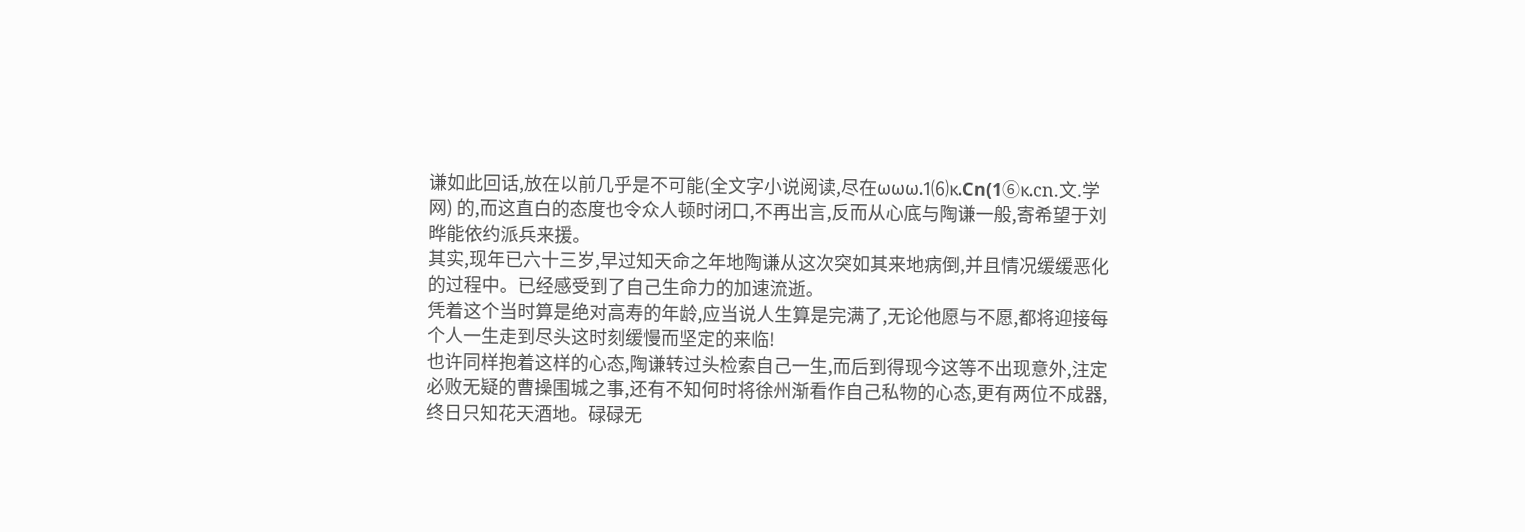谦如此回话,放在以前几乎是不可能(全文字小说阅读,尽在ωωω.1⑹κ.Сn(1⑥κ.cn.文.学网) 的,而这直白的态度也令众人顿时闭口,不再出言,反而从心底与陶谦一般,寄希望于刘晔能依约派兵来援。
其实,现年已六十三岁,早过知天命之年地陶谦从这次突如其来地病倒,并且情况缓缓恶化的过程中。已经感受到了自己生命力的加速流逝。
凭着这个当时算是绝对高寿的年龄,应当说人生算是完满了,无论他愿与不愿,都将迎接每个人一生走到尽头这时刻缓慢而坚定的来临!
也许同样抱着这样的心态,陶谦转过头检索自己一生,而后到得现今这等不出现意外,注定必败无疑的曹操围城之事,还有不知何时将徐州渐看作自己私物的心态,更有两位不成器,终日只知花天酒地。碌碌无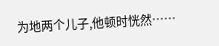为地两个儿子,他顿时恍然……